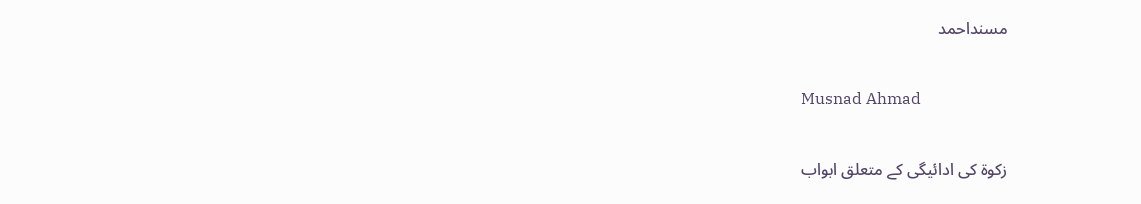مسنداحمد

Musnad Ahmad

زکوۃ کی ادائیگی کے متعلق ابواب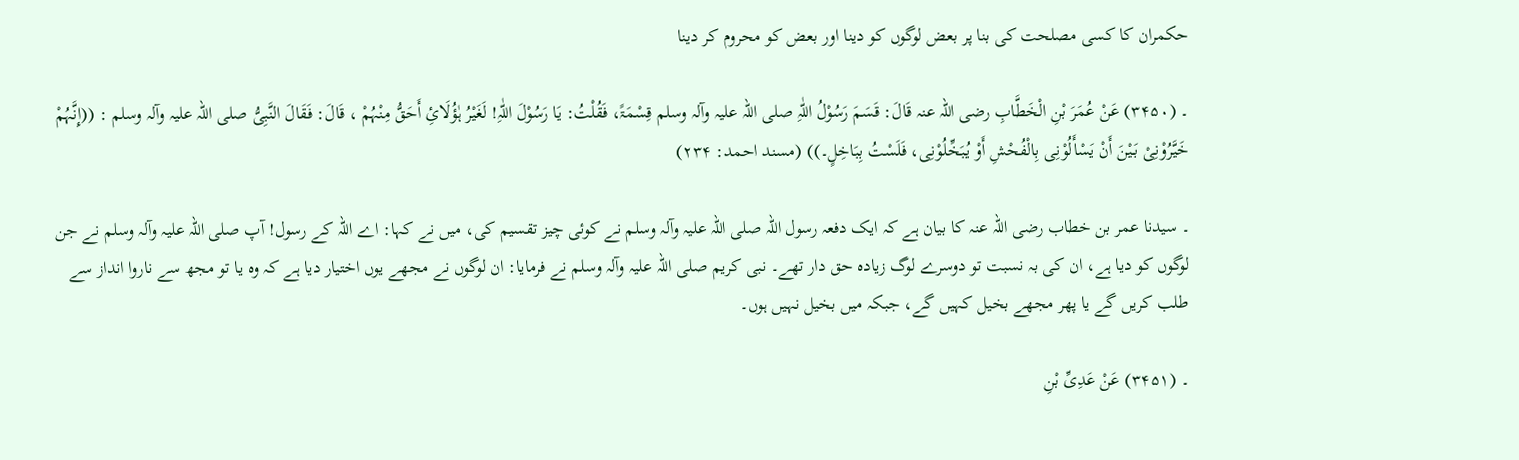حکمران کا کسی مصلحت کی بنا پر بعض لوگوں کو دینا اور بعض کو محروم کر دینا

۔ (۳۴۵۰) عَنْ عُمَرَ بْنِ الْخَطَّابِ ‌رضی ‌اللہ ‌عنہ ‌قَالَ: قَسَمَ رَسُوْلُ اللّٰہِ ‌صلی ‌اللہ ‌علیہ ‌وآلہ ‌وسلم قِسْمَۃً، فَقُلْتُ: یَا رَسُوْلَ اللّٰہِ! لَغَیْرُ ہٰؤُلَائِ أَحَقُّ مِنْہُمْ ، قَالَ: فَقَالَ النَّبِیُّ ‌صلی ‌اللہ ‌علیہ ‌وآلہ ‌وسلم : ((إِنَّہُمْ خَیَّرُوْنِیْ بَیْنَ أَنْ یَسْأَلُوْنِی بِالْفُحْشِ أَوْ یُبَخِّلُوْنِی، فَلَسْتُ بِبَاخِلٍ۔)) (مسند احمد: ۲۳۴)

۔ سیدنا عمر بن خطاب ‌رضی ‌اللہ ‌عنہ کا بیان ہے کہ ایک دفعہ رسول اللہ ‌صلی ‌اللہ ‌علیہ ‌وآلہ ‌وسلم نے کوئی چیز تقسیم کی، میں نے کہا: اے اللہ کے رسول! آپ ‌صلی ‌اللہ ‌علیہ ‌وآلہ ‌وسلم نے جن لوگوں کو دیا ہے، ان کی بہ نسبت تو دوسرے لوگ زیادہ حق دار تھے۔ نبی کریم ‌صلی ‌اللہ ‌علیہ ‌وآلہ ‌وسلم نے فرمایا: ان لوگوں نے مجھے یوں اختیار دیا ہے کہ وہ یا تو مجھ سے ناروا انداز سے طلب کریں گے یا پھر مجھے بخیل کہیں گے، جبکہ میں بخیل نہیں ہوں۔

۔ (۳۴۵۱) عَنْ عَدِیِّ بْنِ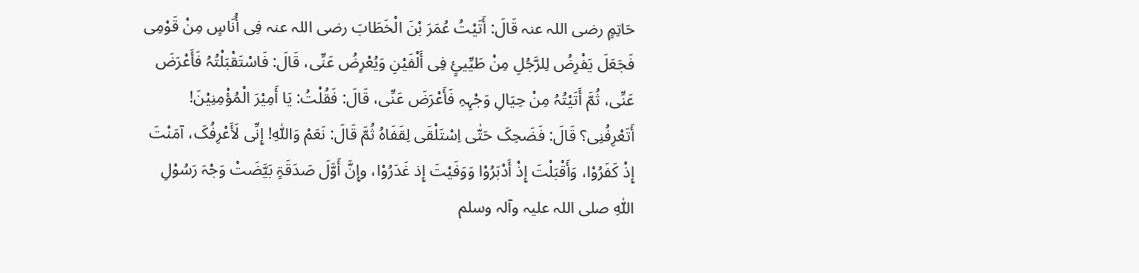حَاتِمٍ ‌رضی ‌اللہ ‌عنہ ‌قَالَ: أَتَیْتُ عُمَرَ بْنَ الْخَطَابَ ‌رضی ‌اللہ ‌عنہ ‌فِی أُنَاسٍ مِنْ قَوْمِی فَجَعَلَ یَفْرِضُ لِلرَّجُلِ مِنْ طَیِّیئٍ فِی أَلْفَیْنِ وَیُعْرِضُ عَنِّی، قَالَ: فَاسْتَقْبَلْتُہُ فَأَعْرَضَ عَنِّی، ثُمَّ أَتَیْتُہُ مِنْ حِیَالِ وَجْہِہِ فَأَعْرَضَ عَنِّی، قَالَ: فَقُلْتُ: یَا أَمِیْرَ الْمُؤْمِنِیْنَ! أَتَعْرِفُنِی؟ قَالَ: فَضَحِکَ حَتّٰی اِسْتَلْقَی لِقَفَاہُ ثُمَّ قَالَ: نَعَمْ وَاللّٰہِ! إِنِّی لَأَعْرِفُکَ، آمَنْتَ إِذْ کَفَرُوْا، وَأَقْبَلْتَ إِذْ أَدْبَرُوْا وَوَفَیْتَ إِذ غَدَرُوْا، وإِنَّ أَوَّلَ صَدَقَۃٍ بَیَّضَتْ وَجْہَ رَسُوْلِ اللّٰہِ ‌صلی ‌اللہ ‌علیہ ‌وآلہ ‌وسلم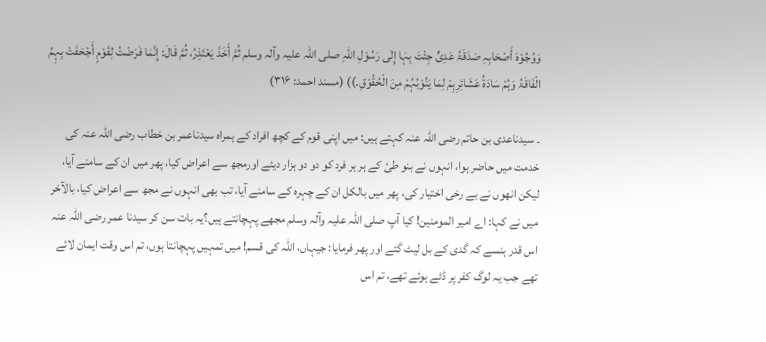وَوُجُوْہَ أَصْحَابِہِ صَدَقَۃُ عَدِیٍّ جِئْتَ بِہَا إِلٰی رَسُوْلِ اللّٰہِ ‌صلی ‌اللہ ‌علیہ ‌وآلہ ‌وسلم ثُمَّ أَخَذَ یَعْتَذِرُ، ثُمَّ قَالَ: إِنَّمَا فَرَضْتُ لِقَوْمٍ أَجْحَفَتْ بِہِمُ الْفَاقَۃُ وَہُمْ سَادَۃُ عَشَائِرِہِمْ لِمَا یَنُوْبُہُمْ مِنَ الْحُقُوْقِ۔)) (مسند احمد: ۳۱۶)

۔ سیدناعدی بن حاتم ‌رضی ‌اللہ ‌عنہ کہتے ہیں: میں اپنی قوم کے کچھ افراد کے ہمراہ سیدناعمر بن خطاب ‌رضی ‌اللہ ‌عنہ کی خدمت میں حاضر ہوا، انہوں نے بنو طیٔ کے ہر ہر فرد کو دو دو ہزار دیئے اورمجھ سے اعراض کیا، پھر میں ان کے سامنے آیا، لیکن انھوں نے بے رخی اختیار کی، پھر میں بالکل ان کے چہرہ کے سامنے آیا، تب بھی انہوں نے مجھ سے اعراض کیا، بالآخر میں نے کہا: اے امیر المومنین! کیا آپ ‌صلی ‌اللہ ‌علیہ ‌وآلہ ‌وسلم مجھے پہچانتے ہیں؟یہ بات سن کر سیدنا عمر ‌رضی ‌اللہ ‌عنہ اس قدر ہنسے کہ گدی کے بل لیٹ گئے اور پھر فرمایا: جیہاں، اللہ کی قسم! میں تمہیں پہچانتا ہوں، تم اس وقت ایمان لائے تھے جب یہ لوگ کفر پر ڈٹے ہوئے تھے، تم اس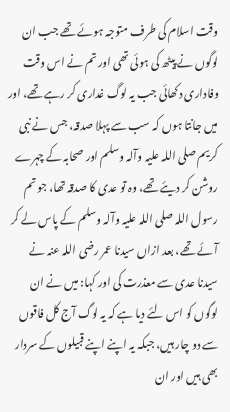وقت اسلام کی طرف متوجہ ہوئے تھے جب ان لوگوں نے پیٹھ کی ہوئی تھی اور تم نے اس وقت وفاداری دکھائی جب یہ لوگ غداری کر رہے تھے، اور میں جانتا ہوں کہ سب سے پہلا صدقہ، جس نے نبی کریم ‌صلی ‌اللہ ‌علیہ ‌وآلہ ‌وسلم اور صحابہ کے چہرے روشن کر دیئے تھے، وہ تو عدی کا صدقہ تھا، جو تم رسول اللہ ‌صلی ‌اللہ ‌علیہ ‌وآلہ ‌وسلم کے پاس لے کر آئے تھے، بعد ازاں سیدنا عمر ‌رضی ‌اللہ ‌عنہ نے سیدنا عدی سے معذرت کی اور کہا: میں نے ان لوگوں کو اس لئے دیا ہے کہ یہ لوگ آج کل فاقوں سے دو چار ہیں، جبکہ یہ اپنے اپنے قبیلوں کے سردار بھی ہیں اور ان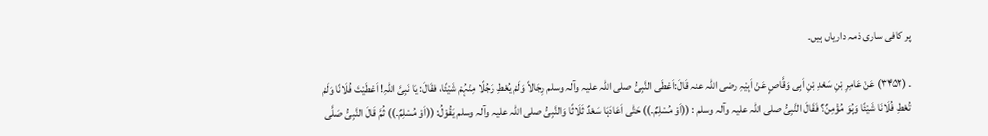پر کافی ساری ذمہ داریاں ہیں۔

۔ (۳۴۵۲) عَنْ عَامِرِ بْنِ سَعْدِ بْنِ اَبِی وَقَّاصٍ عَنْ اَبِیْہِ ‌رضی ‌اللہ ‌عنہ ‌قَالَ:اَعْطَی النَّبِیُّ ‌صلی ‌اللہ ‌علیہ ‌وآلہ ‌وسلم رِجَالاً وَلَمْ یُعْطِ رَجُلًا مِنْہُمْ شَیْئًا، فقَالَ: یَا نَبِیَّ اللّٰہِ! اَعْطَیْتَ فُلَانًا وَلَمْ تُعْطِ فُلَانَا شَیْئًا وَہُوَ مُؤْمِنٌ؟ فَقَالَ النَّبِیُّ ‌صلی ‌اللہ ‌علیہ ‌وآلہ ‌وسلم : ((اَوْ مُسْلِمٌ۔)) حَتّٰی اَعَادَہَا سَعْدٌ ثَلَاثًا وَالنَّبِیُّ ‌صلی ‌اللہ ‌علیہ ‌وآلہ ‌وسلم یَقُوْلُ: ((اَوْ مُسْلِمٌ۔)) ثُمَّ قَالَ النَّبِیُّ صَلَّی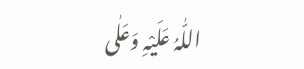اللّٰہُ عَلَیْہِ وَعَلٰی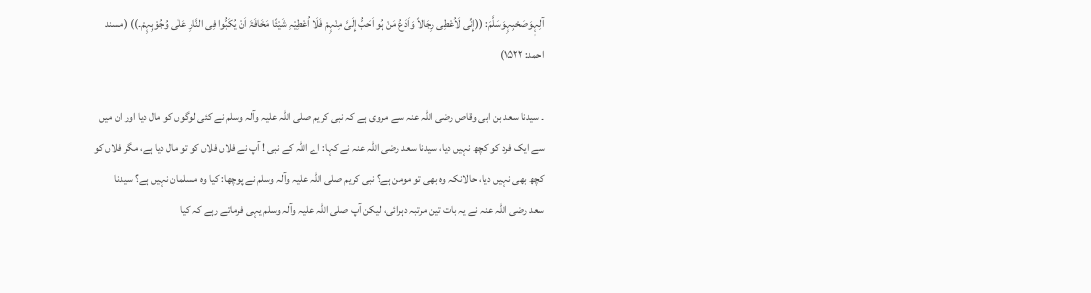آلِہٖوَصَحْبِہِوَسَلَّمَ: ((إِنِّی لَاُعْطِی رِجَالاً وَاَدَعُ مَنْ ہُو اَحَبُّ إِلَیَّ مِنْہِمْ فَلَا اُعْطِیْہِ شَیْئًا مَخَافَۃَ اَنْ یُکَبُّوا فِی النَّارِ عَلٰی وُجُوْہِہِمْ۔)) (مسند احمد: ۱۵۲۲)

۔ سیدنا سعد بن ابی وقاص ‌رضی ‌اللہ ‌عنہ سے مروی ہے کہ نبی کریم ‌صلی ‌اللہ ‌علیہ ‌وآلہ ‌وسلم نے کئی لوگوں کو مال دیا اور ان میں سے ایک فرد کو کچھ نہیں دیا، سیدنا سعد ‌رضی ‌اللہ ‌عنہ نے کہا: اے اللہ کے نبی ! آپ نے فلاں فلاں کو تو مال دیا ہے، مگر فلاں کو کچھ بھی نہیں دیا، حالانکہ وہ بھی تو مومن ہے؟ نبی کریم ‌صلی ‌اللہ ‌علیہ ‌وآلہ ‌وسلم نے پوچھا: کیا وہ مسلمان نہیں ہے؟ سیدنا سعد ‌رضی ‌اللہ ‌عنہ نے یہ بات تین مرتبہ دہرائی، لیکن آپ ‌صلی ‌اللہ ‌علیہ ‌وآلہ ‌وسلم یہی فرماتے رہے کہ کیا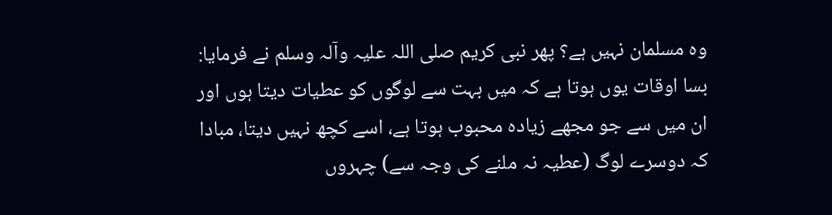وہ مسلمان نہیں ہے؟ پھر نبی کریم ‌صلی ‌اللہ ‌علیہ ‌وآلہ ‌وسلم نے فرمایا: بسا اوقات یوں ہوتا ہے کہ میں بہت سے لوگوں کو عطیات دیتا ہوں اور ان میں سے جو مجھے زیادہ محبوب ہوتا ہے، اسے کچھ نہیں دیتا، مبادا کہ دوسرے لوگ (عطیہ نہ ملنے کی وجہ سے) چہروں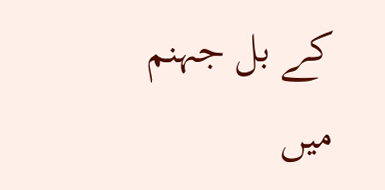کے بل جہنم میں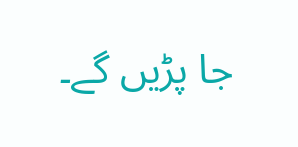جا پڑیں گے۔